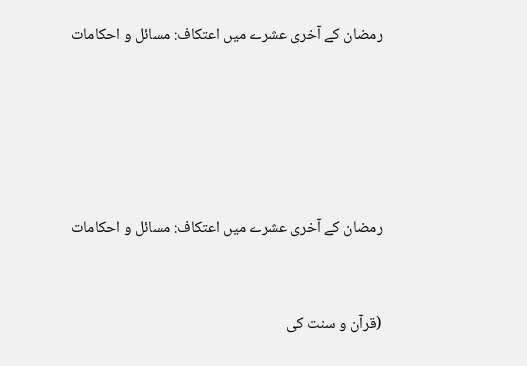رمضان کے آخری عشرے میں اعتکاف: مسائل و احکامات





رمضان کے آخری عشرے میں اعتکاف: مسائل و احکامات


(قرآن و سنت کی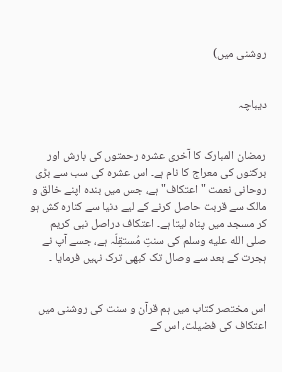روشنی میں)


دیباچہ


رمضان المبارک کا آخری عشرہ رحمتوں کی بارش اور برکتوں کی معراج کا نام ہے۔ اس عشرہ کی سب سے بڑی روحانی نعمت "اعتکاف" ہے، جس میں بندہ اپنے خالق و مالک سے قربت حاصل کرنے کے لیے دنیا سے کنارہ کش ہو کر مسجد میں پناہ لیتا ہے۔ اعتکاف دراصل نبی کریم صلى الله عليه وسلم کی سنتِ مُستقِلّہ ہے، جسے آپ نے ہجرت کے بعد سے وصال تک کبھی ترک نہیں فرمایا ۔


اس مختصر کتاب میں ہم قرآن و سنت کی روشنی میں اعتکاف کی فضیلت، اس کے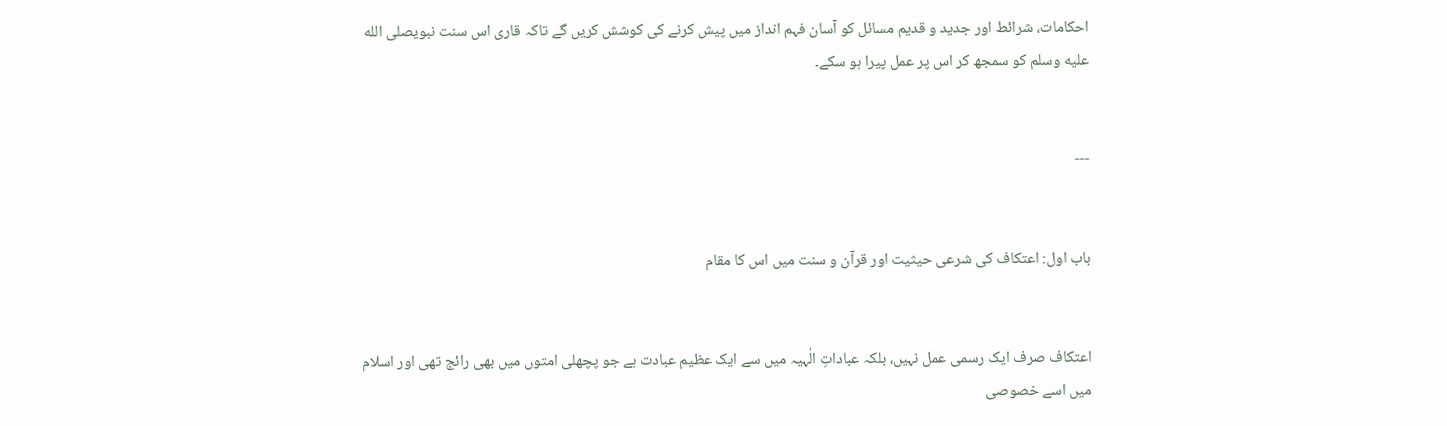احکامات، شرائط اور جدید و قدیم مسائل کو آسان فہم انداز میں پیش کرنے کی کوشش کریں گے تاکہ قاری اس سنت نبویصلى الله عليه وسلم کو سمجھ کر اس پر عمل پیرا ہو سکے۔


---


باب اول: اعتکاف کی شرعی حیثیت اور قرآن و سنت میں اس کا مقام


اعتکاف صرف ایک رسمی عمل نہیں، بلکہ عباداتِ الٰہیہ میں سے ایک عظیم عبادت ہے جو پچھلی امتوں میں بھی رائج تھی اور اسلام میں اسے خصوصی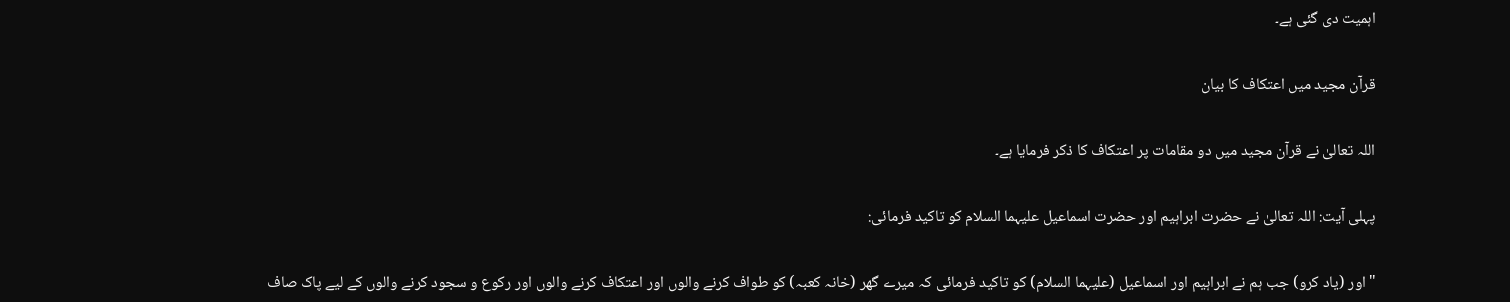اہمیت دی گئی ہے۔


قرآن مجید میں اعتکاف کا بیان


اللہ تعالیٰ نے قرآن مجید میں دو مقامات پر اعتکاف کا ذکر فرمایا ہے۔


پہلی آیت: اللہ تعالیٰ نے حضرت ابراہیم اور حضرت اسماعیل علیہما السلام کو تاکید فرمائی:


"اور (یاد کرو) جب ہم نے ابراہیم اور اسماعیل (علیہما السلام) کو تاکید فرمائی کہ میرے گھر (خانہ کعبہ) کو طواف کرنے والوں اور اعتکاف کرنے والوں اور رکوع و سجود کرنے والوں کے لیے پاک صاف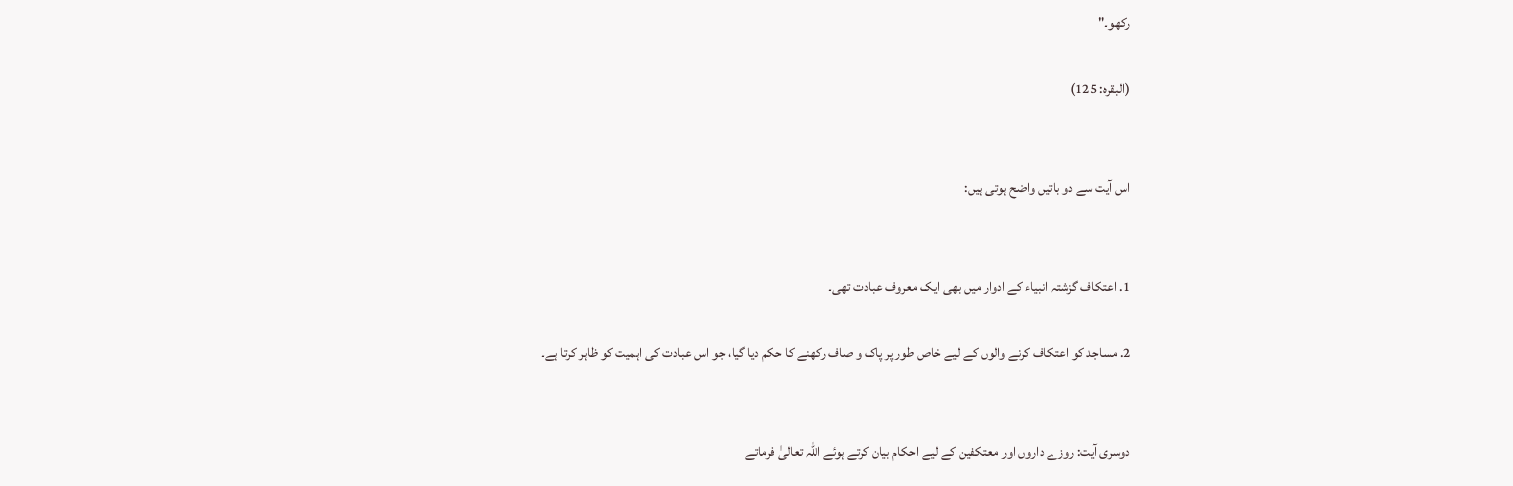رکھو۔"

(البقرہ: 125)


اس آیت سے دو باتیں واضح ہوتی ہیں:


1. اعتکاف گزشتہ انبیاء کے ادوار میں بھی ایک معروف عبادت تھی۔

2. مساجد کو اعتکاف کرنے والوں کے لیے خاص طور پر پاک و صاف رکھنے کا حکم دیا گیا، جو اس عبادت کی اہمیت کو ظاہر کرتا ہے۔


دوسری آیت: روزے داروں اور معتکفین کے لیے احکام بیان کرتے ہوئے اللہ تعالیٰ فرماتے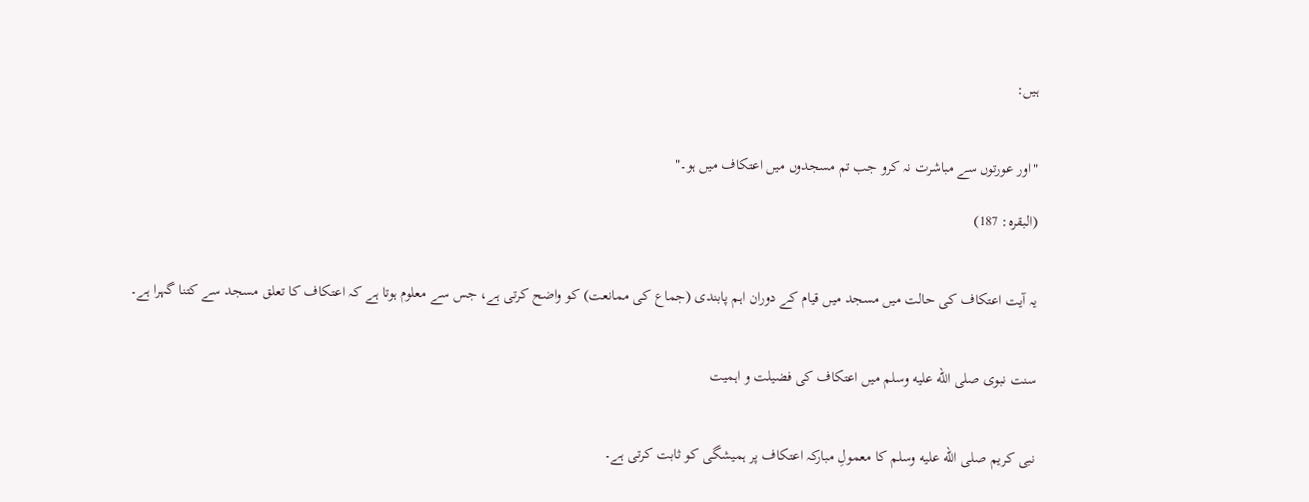ہیں:


"اور عورتوں سے مباشرت نہ کرو جب تم مسجدوں میں اعتکاف میں ہو۔"

(البقرہ: 187)


یہ آیت اعتکاف کی حالت میں مسجد میں قیام کے دوران اہم پابندی (جماع کی ممانعت) کو واضح کرتی ہے، جس سے معلوم ہوتا ہے کہ اعتکاف کا تعلق مسجد سے کتنا گہرا ہے۔


سنت نبوی صلى الله عليه وسلم میں اعتکاف کی فضیلت و اہمیت


نبی کریم صلى الله عليه وسلم کا معمولِ مبارکہ اعتکاف پر ہمیشگی کو ثابت کرتی ہے۔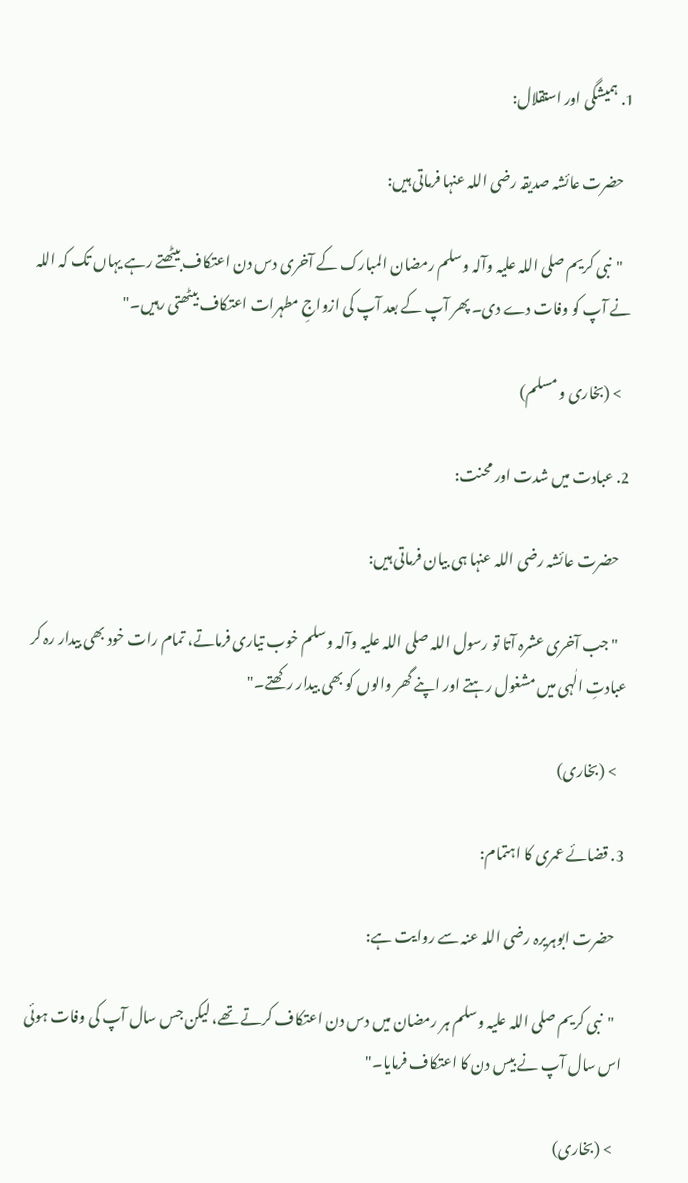1. ہمیشگی اور استقلال:

   حضرت عائشہ صدیقہ رضی اللہ عنہا فرماتی ہیں:

   "نبی کریم صلی اللہ علیہ وآلہ وسلم رمضان المبارک کے آخری دس دن اعتکاف بیٹھتے رہے یہاں تک کہ اللہ نے آپ کو وفات دے دی۔ پھر آپ کے بعد آپ کی ازواجِ مطہرات اعتکاف بیٹھتی رہیں۔"

   > (بخاری و مسلم)

2. عبادت میں شدت اور محنت:

   حضرت عائشہ رضی اللہ عنہا ہی بیان فرماتی ہیں:

   "جب آخری عشرہ آتا تو رسول اللہ صلی اللہ علیہ وآلہ وسلم خوب تیاری فرماتے، تمام رات خود بھی بیدار رہ کر عبادتِ الٰہی میں مشغول رہتے اور اپنے گھر والوں کو بھی بیدار رکھتے۔"

   > (بخاری)

3. قضائے عمری کا اہتمام:

   حضرت ابوہریرہ رضی اللہ عنہ سے روایت ہے:

   "نبی کریم صلی اللہ علیہ وسلم ہر رمضان میں دس دن اعتکاف کرتے تھے، لیکن جس سال آپ کی وفات ہوئی اس سال آپ نے بیس دن کا اعتکاف فرمایا۔"

   > (بخاری)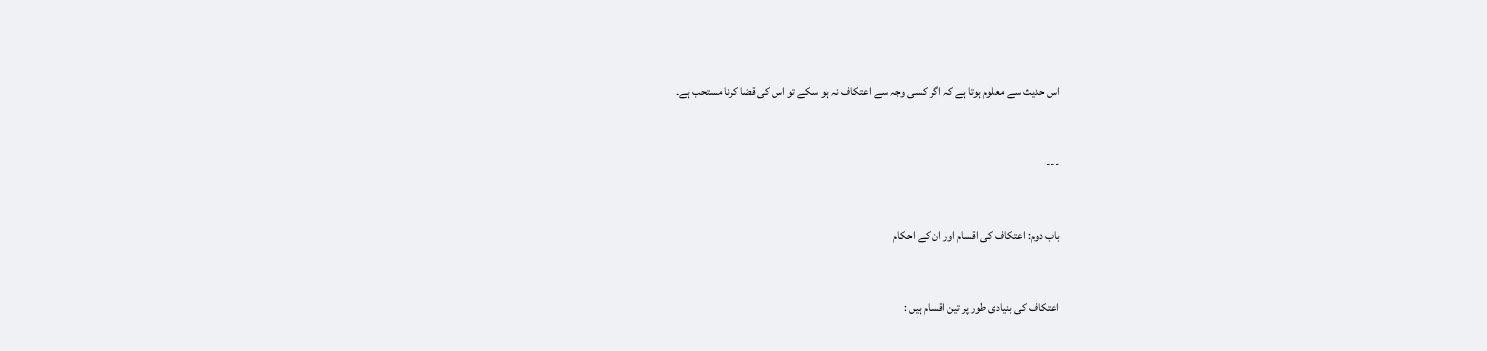اس حدیث سے معلوم ہوتا ہے کہ اگر کسی وجہ سے اعتکاف نہ ہو سکے تو اس کی قضا کرنا مستحب ہے۔


---


باب دوم: اعتکاف کی اقسام اور ان کے احکام


اعتکاف کی بنیادی طور پر تین اقسام ہیں :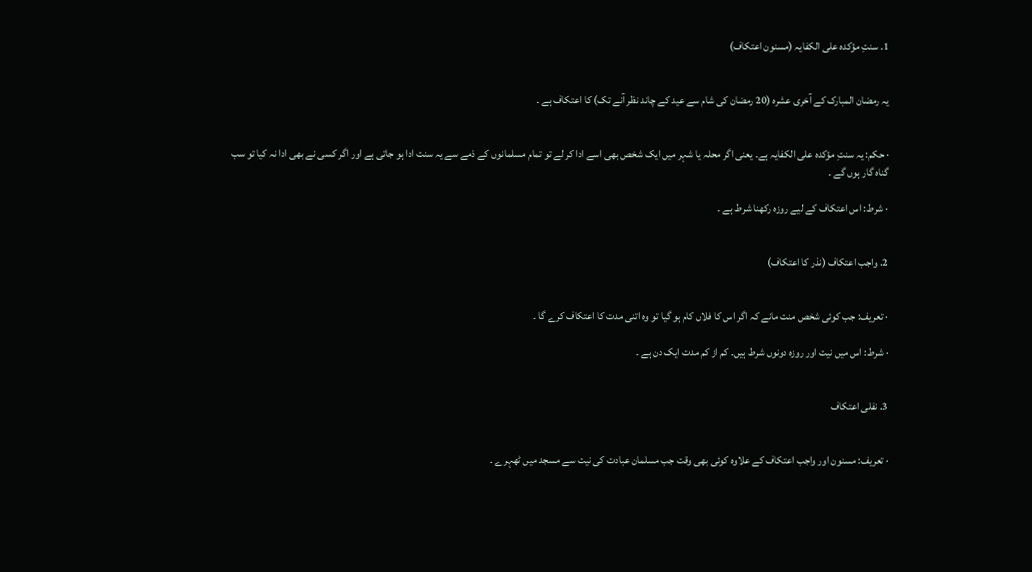1. سنتِ مؤکدہ علی الکفایہ (مسنون اعتکاف)


یہ رمضان المبارک کے آخری عشرہ (20 رمضان کی شام سے عید کے چاند نظر آنے تک) کا اعتکاف ہے ۔


· حکم: یہ سنتِ مؤکدہ علی الکفایہ ہے۔ یعنی اگر محلہ یا شہر میں ایک شخص بھی اسے ادا کر لے تو تمام مسلمانوں کے ذمے سے یہ سنت ادا ہو جاتی ہے اور اگر کسی نے بھی ادا نہ کیا تو سب گناہ گار ہوں گے ۔

· شرط: اس اعتکاف کے لیے روزہ رکھنا شرط ہے ۔


2. واجب اعتکاف (نذر کا اعتکاف)


· تعریف: جب کوئی شخص منت مانے کہ اگر اس کا فلاں کام ہو گیا تو وہ اتنی مدت کا اعتکاف کرے گا ۔

· شرط: اس میں نیت اور روزہ دونوں شرط ہیں۔ کم از کم مدت ایک دن ہے ۔


3. نفلی اعتکاف


· تعریف: مسنون اور واجب اعتکاف کے علاوہ کوئی بھی وقت جب مسلمان عبادت کی نیت سے مسجد میں ٹھہرے ۔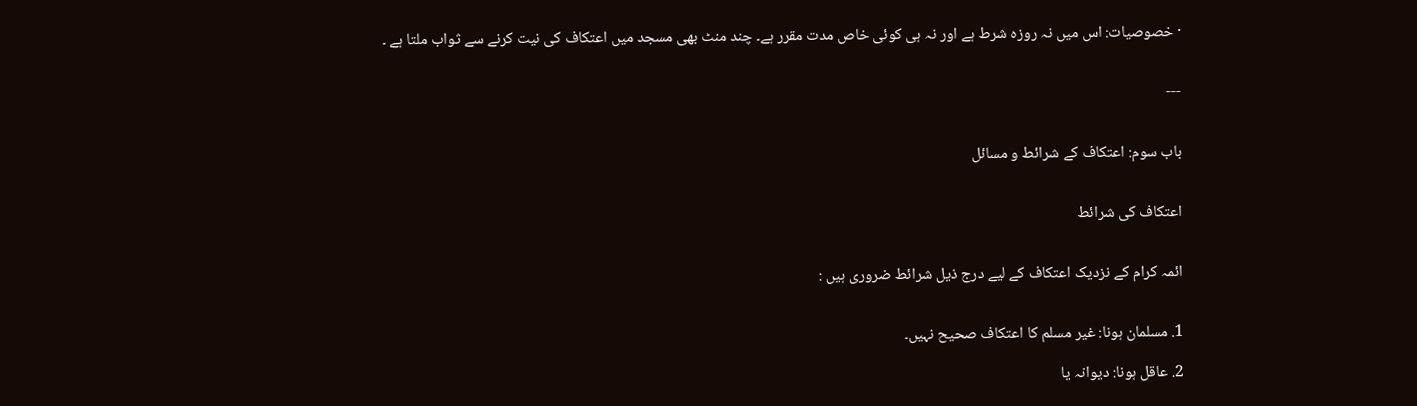· خصوصیات: اس میں نہ روزہ شرط ہے اور نہ ہی کوئی خاص مدت مقرر ہے۔ چند منٹ بھی مسجد میں اعتکاف کی نیت کرنے سے ثواب ملتا ہے ۔


---


باب سوم: اعتکاف کے شرائط و مسائل


اعتکاف کی شرائط


ائمہ کرام کے نزدیک اعتکاف کے لیے درج ذیل شرائط ضروری ہیں :


1. مسلمان ہونا: غیر مسلم کا اعتکاف صحیح نہیں۔

2. عاقل ہونا: دیوانہ یا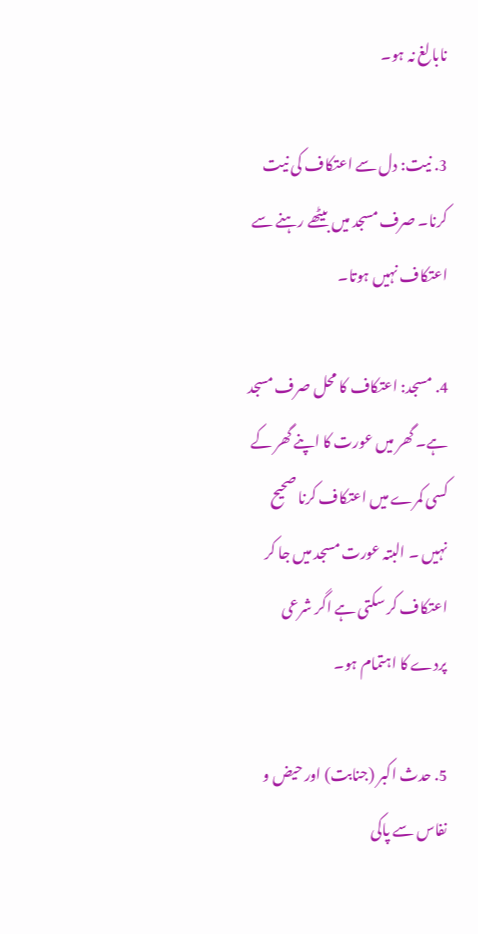نابالغ نہ ہو۔

3. نیت: دل سے اعتکاف کی نیت کرنا۔ صرف مسجد میں بیٹھے رہنے سے اعتکاف نہیں ہوتا۔

4. مسجد: اعتکاف کا محل صرف مسجد ہے۔ گھر میں عورت کا اپنے گھر کے کسی کمرے میں اعتکاف کرنا صحیح نہیں ۔ البتہ عورت مسجد میں جا کر اعتکاف کر سکتی ہے اگر شرعی پردے کا اہتمام ہو۔

5. حدث اکبر (جنابت) اور حیض و نفاس سے پاکی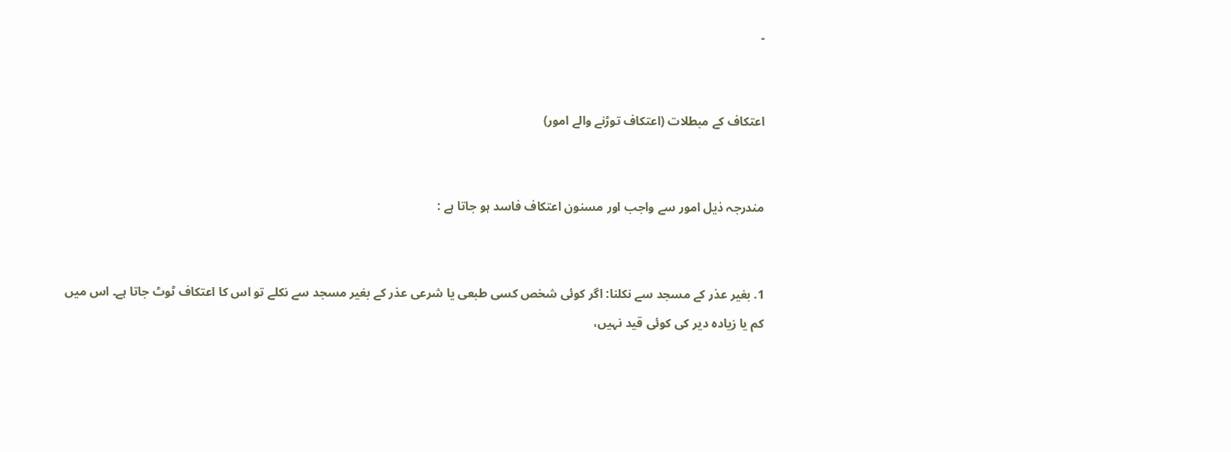۔


اعتکاف کے مبطلات (اعتکاف توڑنے والے امور)


مندرجہ ذیل امور سے واجب اور مسنون اعتکاف فاسد ہو جاتا ہے :


1. بغیر عذر کے مسجد سے نکلنا: اگر کوئی شخص کسی طبعی یا شرعی عذر کے بغیر مسجد سے نکلے تو اس کا اعتکاف ٹوٹ جاتا ہے۔ اس میں کم یا زیادہ دیر کی کوئی قید نہیں،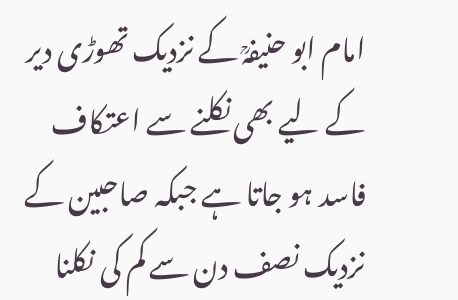امام ابو حنیفہؒ کے نزدیک تھوڑی دیر کے لیے بھی نکلنے سے اعتکاف فاسد ہو جاتا ہے جبکہ صاحبین کے نزدیک نصف دن سے کم کی نکلنا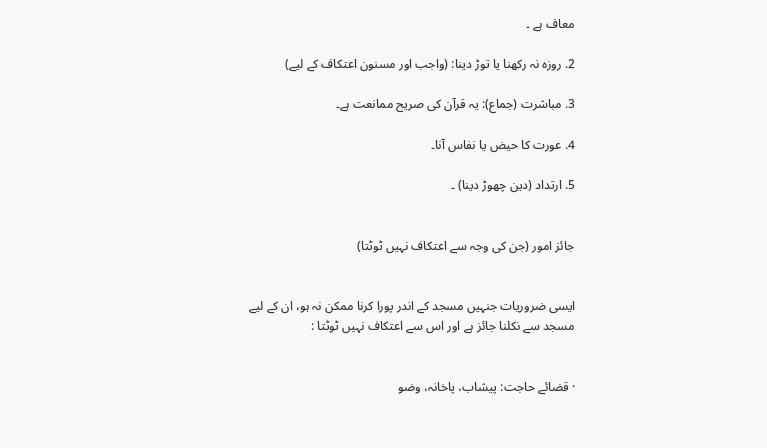معاف ہے ۔

2. روزہ نہ رکھنا یا توڑ دینا: (واجب اور مسنون اعتکاف کے لیے)

3. مباشرت (جماع): یہ قرآن کی صریح ممانعت ہے۔

4. عورت کا حیض یا نفاس آنا۔

5. ارتداد (دین چھوڑ دینا) ۔


جائز امور (جن کی وجہ سے اعتکاف نہیں ٹوٹتا)


ایسی ضروریات جنہیں مسجد کے اندر پورا کرنا ممکن نہ ہو، ان کے لیے مسجد سے نکلنا جائز ہے اور اس سے اعتکاف نہیں ٹوٹتا :


· قضائے حاجت: پیشاب، پاخانہ، وضو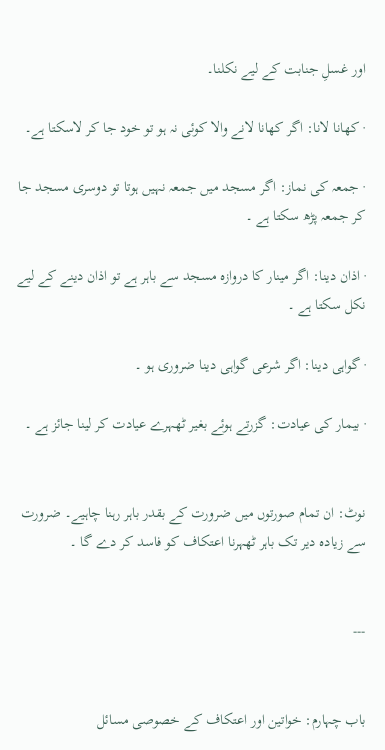اور غسلِ جنابت کے لیے نکلنا۔

· کھانا لانا: اگر کھانا لانے والا کوئی نہ ہو تو خود جا کر لاسکتا ہے۔

· جمعہ کی نماز: اگر مسجد میں جمعہ نہیں ہوتا تو دوسری مسجد جا کر جمعہ پڑھ سکتا ہے ۔

· اذان دینا: اگر مینار کا دروازہ مسجد سے باہر ہے تو اذان دینے کے لیے نکل سکتا ہے ۔

· گواہی دینا: اگر شرعی گواہی دینا ضروری ہو ۔

· بیمار کی عیادت: گزرتے ہوئے بغیر ٹھہرے عیادت کر لینا جائز ہے ۔


نوٹ: ان تمام صورتوں میں ضرورت کے بقدر باہر رہنا چاہیے۔ ضرورت سے زیادہ دیر تک باہر ٹھہرنا اعتکاف کو فاسد کر دے گا ۔


---


باب چہارم: خواتین اور اعتکاف کے خصوصی مسائل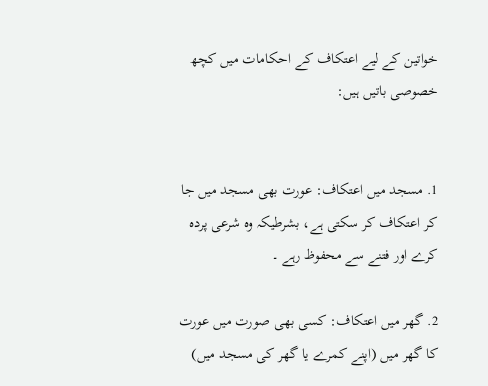خواتین کے لیے اعتکاف کے احکامات میں کچھ خصوصی باتیں ہیں:


1. مسجد میں اعتکاف: عورت بھی مسجد میں جا کر اعتکاف کر سکتی ہے، بشرطیکہ وہ شرعی پردہ کرے اور فتنے سے محفوظ رہے ۔

2. گھر میں اعتکاف: کسی بھی صورت میں عورت کا گھر میں (اپنے کمرے یا گھر کی مسجد میں)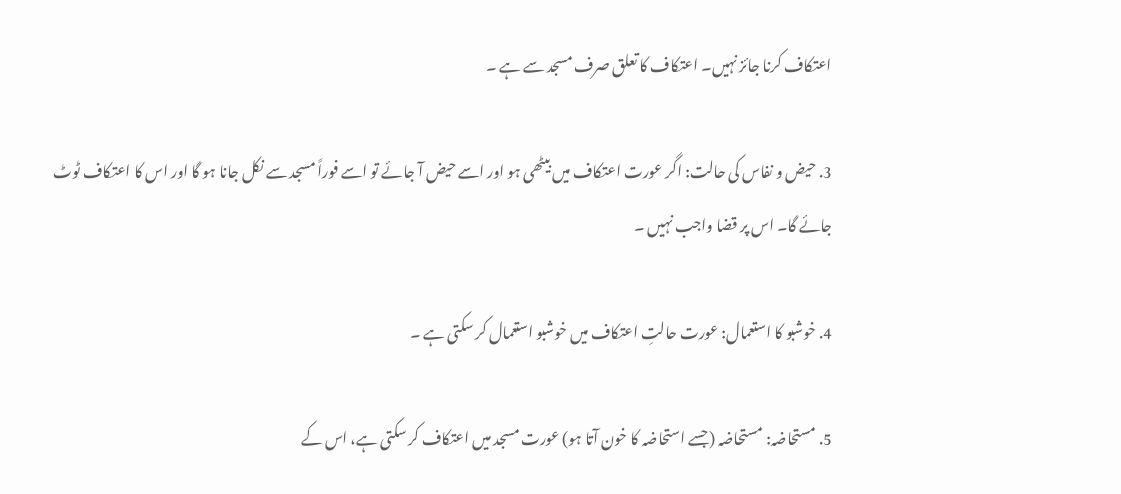اعتکاف کرنا جائز نہیں۔ اعتکاف کا تعلق صرف مسجد سے ہے ۔

3. حیض و نفاس کی حالت: اگر عورت اعتکاف میں بیٹھی ہو اور اسے حیض آ جائے تو اسے فوراً مسجد سے نکل جانا ہو گا اور اس کا اعتکاف ٹوٹ جائے گا۔ اس پر قضا واجب نہیں ۔

4. خوشبو کا استعمال: عورت حالتِ اعتکاف میں خوشبو استعمال کر سکتی ہے ۔

5. مستحاضہ: مستحاضہ (جسے استحاضہ کا خون آتا ہو) عورت مسجد میں اعتکاف کر سکتی ہے، اس کے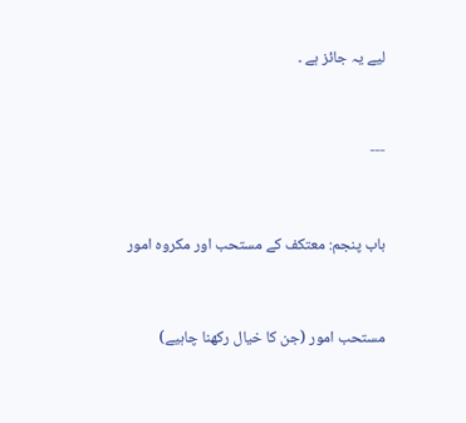لیے یہ جائز ہے ۔


---


باب پنجم: معتکف کے مستحب اور مکروہ امور


مستحب امور (جن کا خیال رکھنا چاہیے)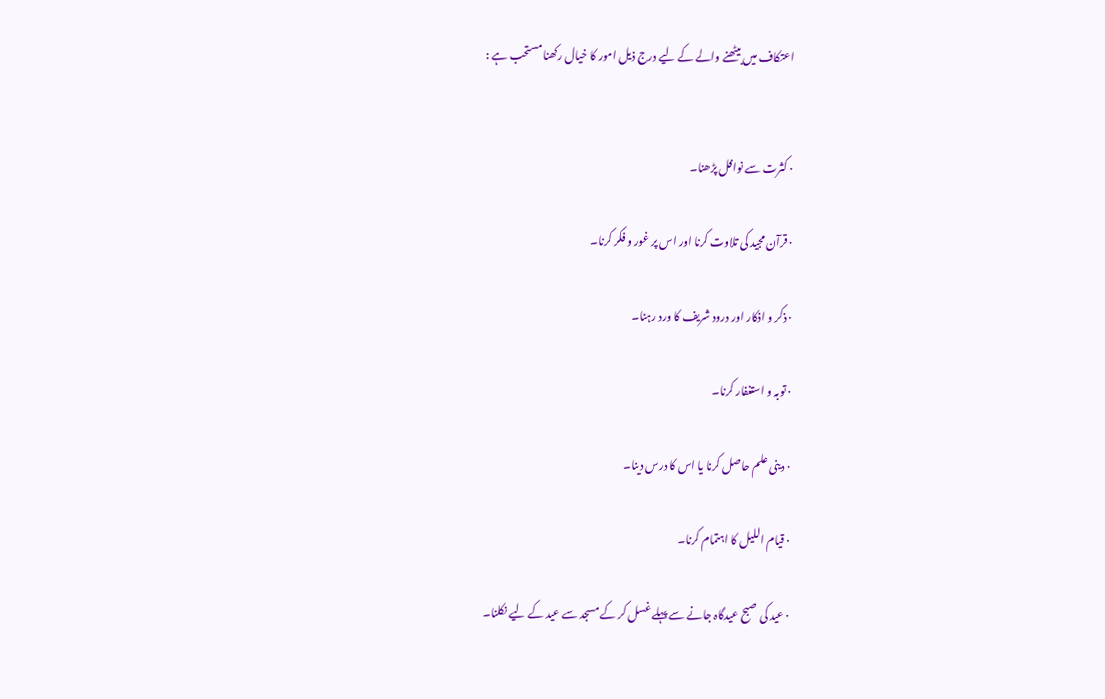اعتکاف میں بیٹھنے والے کے لیے درج ذیل امور کا خیال رکھنا مستحب ہے :


· کثرت سے نوافل پڑھنا۔

· قرآن مجید کی تلاوت کرنا اور اس پر غور و فکر کرنا۔

· ذکر و اذکار اور درود شریف کا ورد رہنا۔

· توبہ و استغفار کرنا۔

· دینی علم حاصل کرنا یا اس کا درس دینا۔

· قیام اللیل کا اہتمام کرنا۔

· عید کی صبح عیدگاہ جانے سے پہلے غسل کر کے مسجد سے عید کے لیے نکلنا۔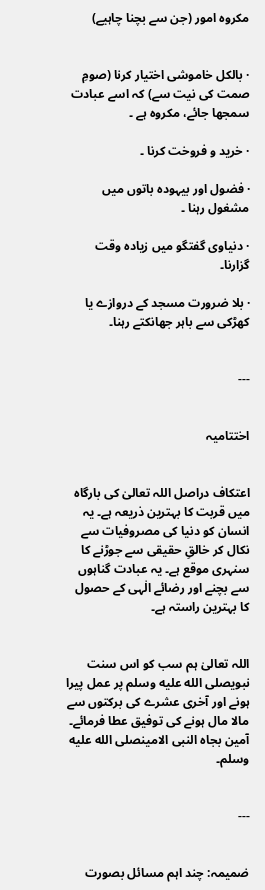مکروہ امور (جن سے بچنا چاہیے)


· بالکل خاموشی اختیار کرنا (صومِ صمت کی نیت سے) کہ اسے عبادت سمجھا جائے، مکروہ ہے ۔

· خرید و فروخت کرنا ۔

· فضول اور بیہودہ باتوں میں مشغول رہنا ۔

· دنیاوی گفتگو میں زیادہ وقت گزارنا۔

· بلا ضرورت مسجد کے دروازے یا کھڑکی سے باہر جھانکتے رہنا۔


---


اختتامیہ


اعتکاف دراصل اللہ تعالیٰ کی بارگاہ میں قربت کا بہترین ذریعہ ہے۔ یہ انسان کو دنیا کی مصروفیات سے نکال کر خالقِ حقیقی سے جوڑنے کا سنہری موقع ہے۔ یہ عبادت گناہوں سے بچنے اور رضائے الٰہی کے حصول کا بہترین راستہ ہے۔


اللہ تعالیٰ ہم سب کو اس سنت نبویصلى الله عليه وسلم پر عمل پیرا ہونے اور آخری عشرے کی برکتوں سے مالا مال ہونے کی توفیق عطا فرمائے۔ آمین بجاہ النبی الامینصلى الله عليه وسلم۔


---


ضمیمہ: چند اہم مسائل بصورت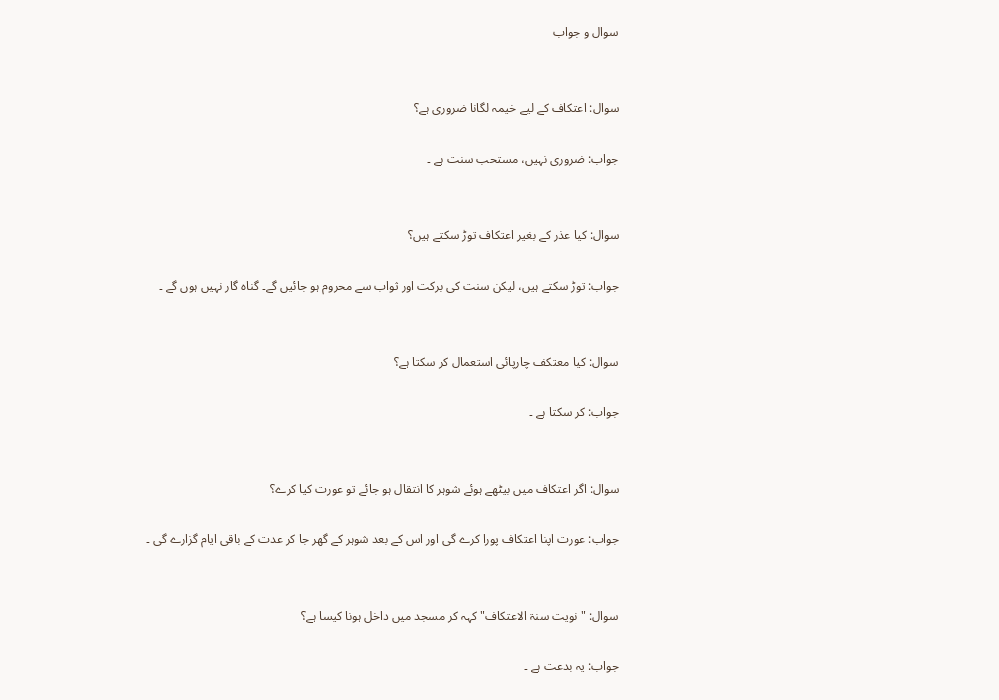سوال و جواب


سوال: اعتکاف کے لیے خیمہ لگانا ضروری ہے؟

جواب: ضروری نہیں، مستحب سنت ہے ۔


سوال: کیا عذر کے بغیر اعتکاف توڑ سکتے ہیں؟

جواب: توڑ سکتے ہیں، لیکن سنت کی برکت اور ثواب سے محروم ہو جائیں گے۔ گناہ گار نہیں ہوں گے ۔


سوال: کیا معتکف چارپائی استعمال کر سکتا ہے؟

جواب: کر سکتا ہے ۔


سوال: اگر اعتکاف میں بیٹھے ہوئے شوہر کا انتقال ہو جائے تو عورت کیا کرے؟

جواب: عورت اپنا اعتکاف پورا کرے گی اور اس کے بعد شوہر کے گھر جا کر عدت کے باقی ایام گزارے گی ۔


سوال: "نویت سنۃ الاعتکاف" کہہ کر مسجد میں داخل ہونا کیسا ہے؟

جواب: یہ بدعت ہے ۔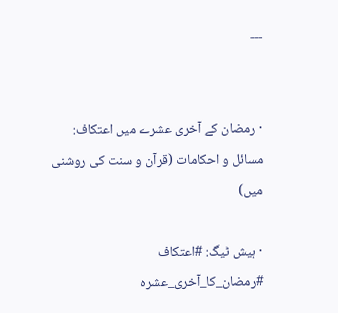---


· رمضان کے آخری عشرے میں اعتکاف: مسائل و احکامات (قرآن و سنت کی روشنی میں)

· ہیش ٹیگ: #اعتکاف #رمضان_کا_آخری_عشرہ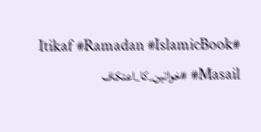#Itikaf #Ramadan #IslamicBook #Masail #خواتین_کا_اعتکاف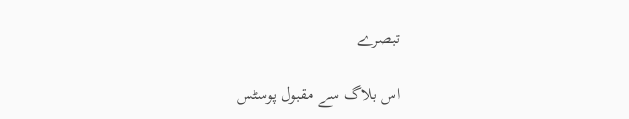تبصرے

اس بلاگ سے مقبول پوسٹس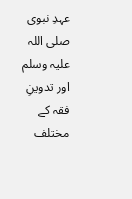عہدِ نبوی صلی اللہ علیہ وسلم اور تدوینِ فقہ کے مختلف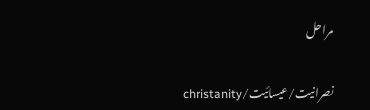مراحل

نصرانیت/عیسائیت/christanity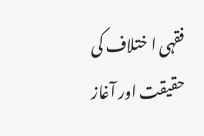فقہی ا ختلاف کی حقیقت اور آغاز